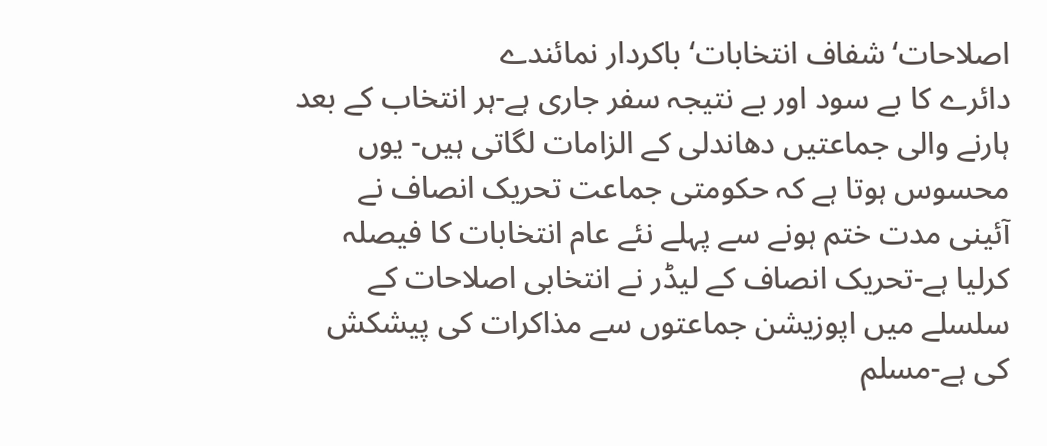اصلاحات‘ شفاف انتخابات‘ باکردار نمائندے
دائرے کا بے سود اور بے نتیجہ سفر جاری ہے-ہر انتخاب کے بعد ہارنے والی جماعتیں دھاندلی کے الزامات لگاتی ہیں- یوں محسوس ہوتا ہے کہ حکومتی جماعت تحریک انصاف نے آئینی مدت ختم ہونے سے پہلے نئے عام انتخابات کا فیصلہ کرلیا ہے-تحریک انصاف کے لیڈر نے انتخابی اصلاحات کے سلسلے میں اپوزیشن جماعتوں سے مذاکرات کی پیشکش کی ہے-مسلم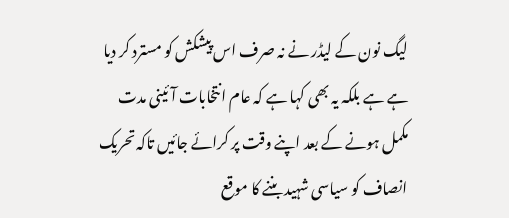لیگ نون کے لیڈر نے نہ صرف اس پیشکش کو مسترد کر دیا ہے ہے بلکہ یہ بھی کہا ہے کہ عام انتخابات آئینی مدت مکمل ہونے کے بعد اپنے وقت پر کرائے جائیں تاکہ تحریک انصاف کو سیاسی شہید بننے کا موقع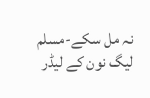نہ مل سکے-مسلم لیگ نون کے لیڈر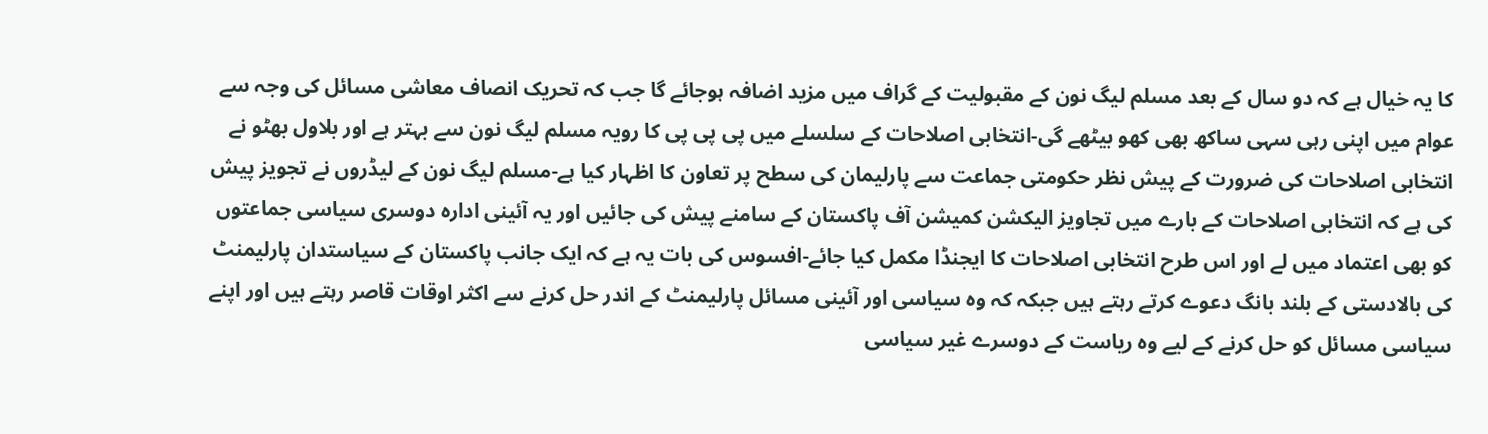کا یہ خیال ہے کہ دو سال کے بعد مسلم لیگ نون کے مقبولیت کے گراف میں مزید اضافہ ہوجائے گا جب کہ تحریک انصاف معاشی مسائل کی وجہ سے عوام میں اپنی رہی سہی ساکھ بھی کھو بیٹھے گی-انتخابی اصلاحات کے سلسلے میں پی پی پی کا رویہ مسلم لیگ نون سے بہتر ہے اور بلاول بھٹو نے انتخابی اصلاحات کی ضرورت کے پیش نظر حکومتی جماعت سے پارلیمان کی سطح پر تعاون کا اظہار کیا ہے-مسلم لیگ نون کے لیڈروں نے تجویز پیش کی ہے کہ انتخابی اصلاحات کے بارے میں تجاویز الیکشن کمیشن آف پاکستان کے سامنے پیش کی جائیں اور یہ آئینی ادارہ دوسری سیاسی جماعتوں کو بھی اعتماد میں لے اور اس طرح انتخابی اصلاحات کا ایجنڈا مکمل کیا جائے-افسوس کی بات یہ ہے کہ ایک جانب پاکستان کے سیاستدان پارلیمنٹ کی بالادستی کے بلند بانگ دعوے کرتے رہتے ہیں جبکہ کہ وہ سیاسی اور آئینی مسائل پارلیمنٹ کے اندر حل کرنے سے اکثر اوقات قاصر رہتے ہیں اور اپنے سیاسی مسائل کو حل کرنے کے لیے وہ ریاست کے دوسرے غیر سیاسی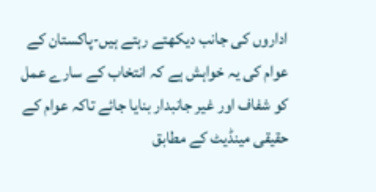اداروں کی جانب دیکھتے رہتے ہیں-پاکستان کے عوام کی یہ خواہش ہے کہ انتخاب کے سارے عمل کو شفاف اور غیر جانبدار بنایا جائے تاکہ عوام کے حقیقی مینڈیٹ کے مطابق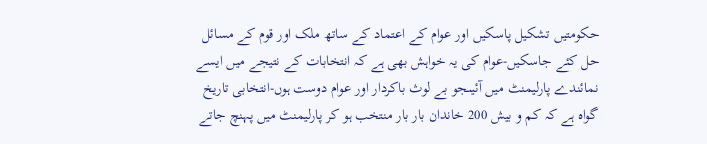حکومتیں تشکیل پاسکیں اور عوام کے اعتماد کے ساتھ ملک اور قوم کے مسائل حل کئے جاسکیں-عوام کی یہ خواہش بھی ہے کہ انتخابات کے نتیجے میں ایسے نمائندے پارلیمنٹ میں آئیںجو بے لوث باکردار اور عوام دوست ہوں-انتخابی تاریخ گواہ ہے کہ کم و بیش 200 خاندان بار بار منتخب ہو کر پارلیمنٹ میں پہنچ جاتے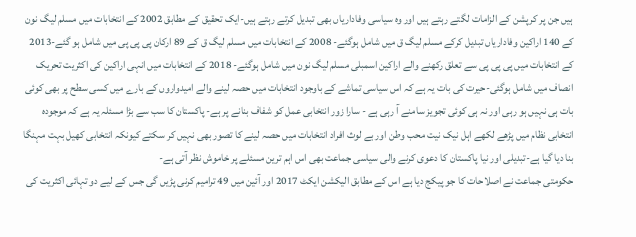ہیں جن پر کرپشن کے الزامات لگتے رہتے ہیں اور وہ سیاسی وفاداریاں بھی تبدیل کرتے رہتے ہیں-ایک تحقیق کے مطابق 2002 کے انتخابات میں مسلم لیگ نون کے 140 اراکین وفاداریاں تبدیل کرکے مسلم لیگ ق میں شامل ہوگئے- 2008 کے انتخابات میں مسلم لیگ ق کے 89 ارکان پی پی پی میں شامل ہو گئے-2013 کے انتخابات میں پی پی پی سے تعلق رکھنے والے اراکین اسمبلی مسلم لیگ نون میں شامل ہوگئے- 2018 کے انتخابات میں انہی اراکین کی اکثریت تحریک انصاف میں شامل ہوگئی-حیرت کی بات یہ ہے کہ اس سیاسی تماشے کے باوجود انتخابات میں حصہ لینے والے امیدواروں کے بارے میں کسی سطح پر بھی کوئی بات ہی نہیں ہو رہی اور نہ ہی کوئی تجویز سامنے آ رہی ہے - سارا زور انتخابی عمل کو شفاف بنانے پر ہے- پاکستان کا سب سے بڑا مسئلہ یہ ہے کہ موجودہ انتخابی نظام میں پڑھے لکھے اہل نیک نیت محب وطن اور بے لوث افراد انتخابات میں حصہ لینے کا تصور بھی نہیں کر سکتے کیونکہ انتخابی کھیل بہت مہنگا بنا دیا گیا ہے-تبدیلی اور نیا پاکستان کا دعوی کرنے والی سیاسی جماعت بھی اس اہم ترین مسئلے پر خاموش نظر آتی ہے-
حکومتی جماعت نے اصلاحات کا جو پیکج دیا ہے اس کے مطابق الیکشن ایکٹ 2017 اور آئین میں 49 ترامیم کرنی پڑیں گی جس کے لیے دو تہائی اکثریت کی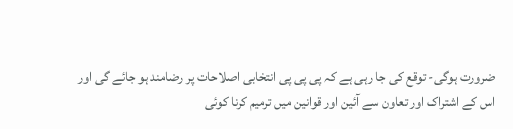ضرورت ہوگی- توقع کی جا رہی ہے کہ پی پی پی انتخابی اصلاحات پر رضامند ہو جائے گی اور اس کے اشتراک اور تعاون سے آئین اور قوانین میں ترمیم کرنا کوئی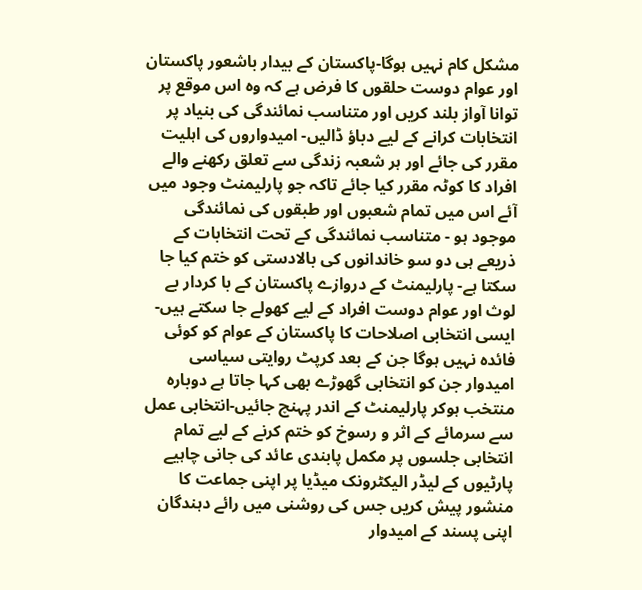مشکل کام نہیں ہوگا-پاکستان کے بیدار باشعور پاکستان اور عوام دوست حلقوں کا فرض ہے کہ وہ اس موقع پر توانا آواز بلند کریں اور متناسب نمائندگی کی بنیاد پر انتخابات کرانے کے لیے دباؤ ڈالیں- امیدواروں کی اہلیت مقرر کی جائے اور ہر شعبہ زندگی سے تعلق رکھنے والے افراد کا کوٹہ مقرر کیا جائے تاکہ جو پارلیمنٹ وجود میں آئے اس میں تمام شعبوں اور طبقوں کی نمائندگی موجود ہو - متناسب نمائندگی کے تحت انتخابات کے ذریعے ہی دو سو خاندانوں کی بالادستی کو ختم کیا جا سکتا ہے- پارلیمنٹ کے دروازے پاکستان کے با کردار بے لوث اور عوام دوست افراد کے لیے کھولے جا سکتے ہیں-ایسی انتخابی اصلاحات کا پاکستان کے عوام کو کوئی فائدہ نہیں ہوگا جن کے بعد کرپٹ روایتی سیاسی امیدوار جن کو انتخابی گھوڑے بھی کہا جاتا ہے دوبارہ منتخب ہوکر پارلیمنٹ کے اندر پہنچ جائیں-انتخابی عمل سے سرمائے کے اثر و رسوخ کو ختم کرنے کے لیے تمام انتخابی جلسوں پر مکمل پابندی عائد کی جانی چاہیے پارٹیوں کے لیڈر الیکٹرونک میڈیا پر اپنی جماعت کا منشور پیش کریں جس کی روشنی میں رائے دہندگان اپنی پسند کے امیدوار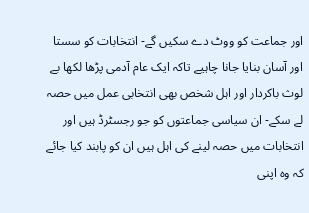اور جماعت کو ووٹ دے سکیں گے- انتخابات کو سستا اور آسان بنایا جانا چاہیے تاکہ ایک عام آدمی پڑھا لکھا بے لوث باکردار اور اہل شخص بھی انتخابی عمل میں حصہ لے سکے- ان سیاسی جماعتوں کو جو رجسٹرڈ ہیں اور انتخابات میں حصہ لینے کی اہل ہیں ان کو پابند کیا جائے کہ وہ اپنی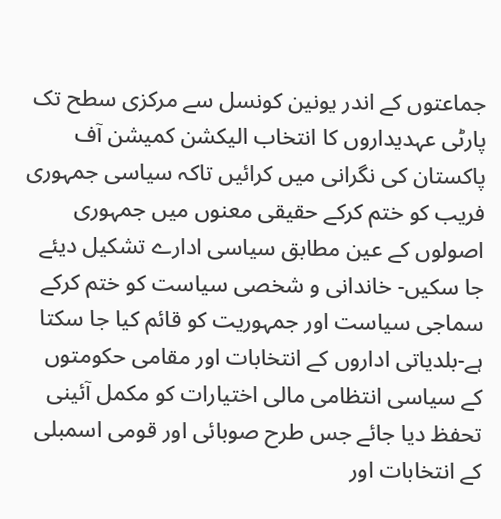جماعتوں کے اندر یونین کونسل سے مرکزی سطح تک پارٹی عہدیداروں کا انتخاب الیکشن کمیشن آف پاکستان کی نگرانی میں کرائیں تاکہ سیاسی جمہوری فریب کو ختم کرکے حقیقی معنوں میں جمہوری اصولوں کے عین مطابق سیاسی ادارے تشکیل دیئے جا سکیں- خاندانی و شخصی سیاست کو ختم کرکے سماجی سیاست اور جمہوریت کو قائم کیا جا سکتا ہے-بلدیاتی اداروں کے انتخابات اور مقامی حکومتوں کے سیاسی انتظامی مالی اختیارات کو مکمل آئینی تحفظ دیا جائے جس طرح صوبائی اور قومی اسمبلی کے انتخابات اور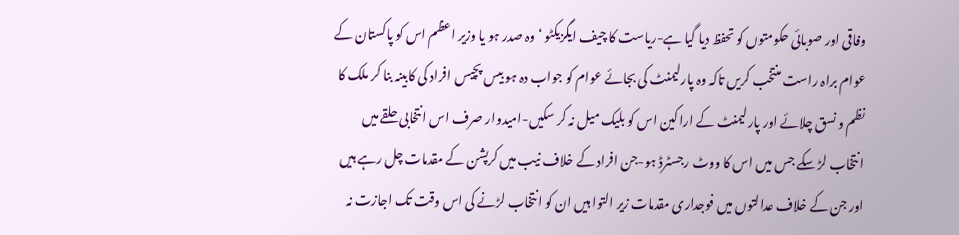وفاقی اور صوبائی حکومتوں کو تحفظ دیا گیا ہے-ریاست کا چیف ایگزیکٹو ‘ وہ صدر ہو یا وزیر اعظم اس کو پاکستان کے عوام براہ راست منتخب کریں تاکہ وہ پارلیمنٹ کی بجائے عوام کو جواب دہ ہو بیس پچیس افراد کی کابینہ بنا کر ملک کا نظم و نسق چلائے اور پارلیمنٹ کے اراکین اس کو بلیک میل نہ کر سکیں-امیدوار صرف اس انتخابی حلقے میں انتخاب لڑ سکے جس میں اس کا ووٹ رجسٹرڈ ہو-جن افراد کے خلاف نیب میں کرپشن کے مقدمات چل رہے ہیں اور جن کے خلاف عدالتوں میں فوجداری مقدمات زیر التوا ہیں ان کو انتخاب لڑنے کی اس وقت تک اجازت نہ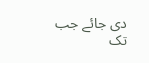دی جائے جب تک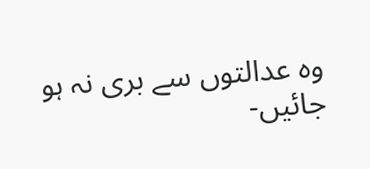وہ عدالتوں سے بری نہ ہو جائیں-